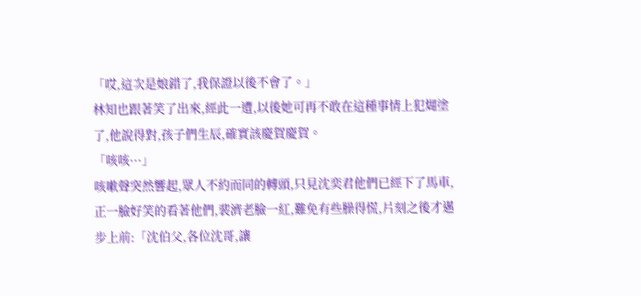「哎,這次是娘錯了,我保證以後不會了。」
林知也跟著笑了出來,經此一遭,以後她可再不敢在這種事情上犯煳塗了,他說得對,孩子們生辰,確實該慶賀慶賀。
「咳咳···」
咳嗽聲突然響起,眾人不約而同的轉頭,只見沈奕君他們已經下了馬車,正一臉好笑的看著他們,裴濟老臉一紅,難免有些臊得慌,片刻之後才邁步上前:「沈伯父,各位沈哥,讓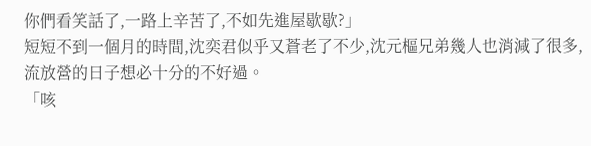你們看笑話了,一路上辛苦了,不如先進屋歇歇?」
短短不到一個月的時間,沈奕君似乎又蒼老了不少,沈元樞兄弟幾人也消減了很多,流放營的日子想必十分的不好過。
「咳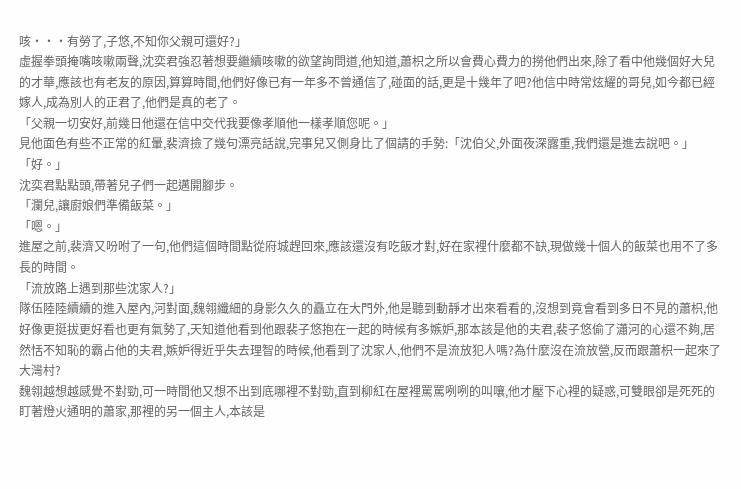咳···有勞了,子悠,不知你父親可還好?」
虛握拳頭掩嘴咳嗽兩聲,沈奕君強忍著想要繼續咳嗽的欲望詢問道,他知道,蕭枳之所以會費心費力的撈他們出來,除了看中他幾個好大兒的才華,應該也有老友的原因,算算時間,他們好像已有一年多不曾通信了,碰面的話,更是十幾年了吧?他信中時常炫耀的哥兒,如今都已經嫁人,成為別人的正君了,他們是真的老了。
「父親一切安好,前幾日他還在信中交代我要像孝順他一樣孝順您呢。」
見他面色有些不正常的紅暈,裴濟撿了幾句漂亮話說,完事兒又側身比了個請的手勢:「沈伯父,外面夜深露重,我們還是進去說吧。」
「好。」
沈奕君點點頭,帶著兒子們一起邁開腳步。
「瀾兒,讓廚娘們準備飯菜。」
「嗯。」
進屋之前,裴濟又吩咐了一句,他們這個時間點從府城趕回來,應該還沒有吃飯才對,好在家裡什麼都不缺,現做幾十個人的飯菜也用不了多長的時間。
「流放路上遇到那些沈家人?」
隊伍陸陸續續的進入屋內,河對面,魏翎纖細的身影久久的矗立在大門外,他是聽到動靜才出來看看的,沒想到竟會看到多日不見的蕭枳,他好像更挺拔更好看也更有氣勢了,天知道他看到他跟裴子悠抱在一起的時候有多嫉妒,那本該是他的夫君,裴子悠偷了瀟河的心還不夠,居然恬不知恥的霸占他的夫君,嫉妒得近乎失去理智的時候,他看到了沈家人,他們不是流放犯人嗎?為什麼沒在流放營,反而跟蕭枳一起來了大灣村?
魏翎越想越感覺不對勁,可一時間他又想不出到底哪裡不對勁,直到柳紅在屋裡罵罵咧咧的叫嚷,他才壓下心裡的疑惑,可雙眼卻是死死的盯著燈火通明的蕭家,那裡的另一個主人,本該是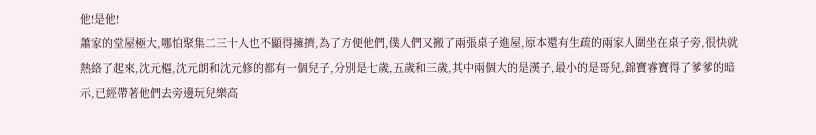他!是他!
蕭家的堂屋極大,哪怕聚集二三十人也不顯得擁擠,為了方便他們,僕人們又搬了兩張桌子進屋,原本還有生疏的兩家人圍坐在桌子旁,很快就熱絡了起來,沈元樞,沈元朗和沈元修的都有一個兒子,分別是七歲,五歲和三歲,其中兩個大的是漢子,最小的是哥兒,錦寶睿寶得了爹爹的暗示,已經帶著他們去旁邊玩兒樂高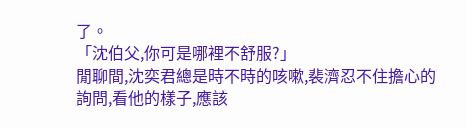了。
「沈伯父,你可是哪裡不舒服?」
閒聊間,沈奕君總是時不時的咳嗽,裴濟忍不住擔心的詢問,看他的樣子,應該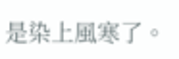是染上風寒了。